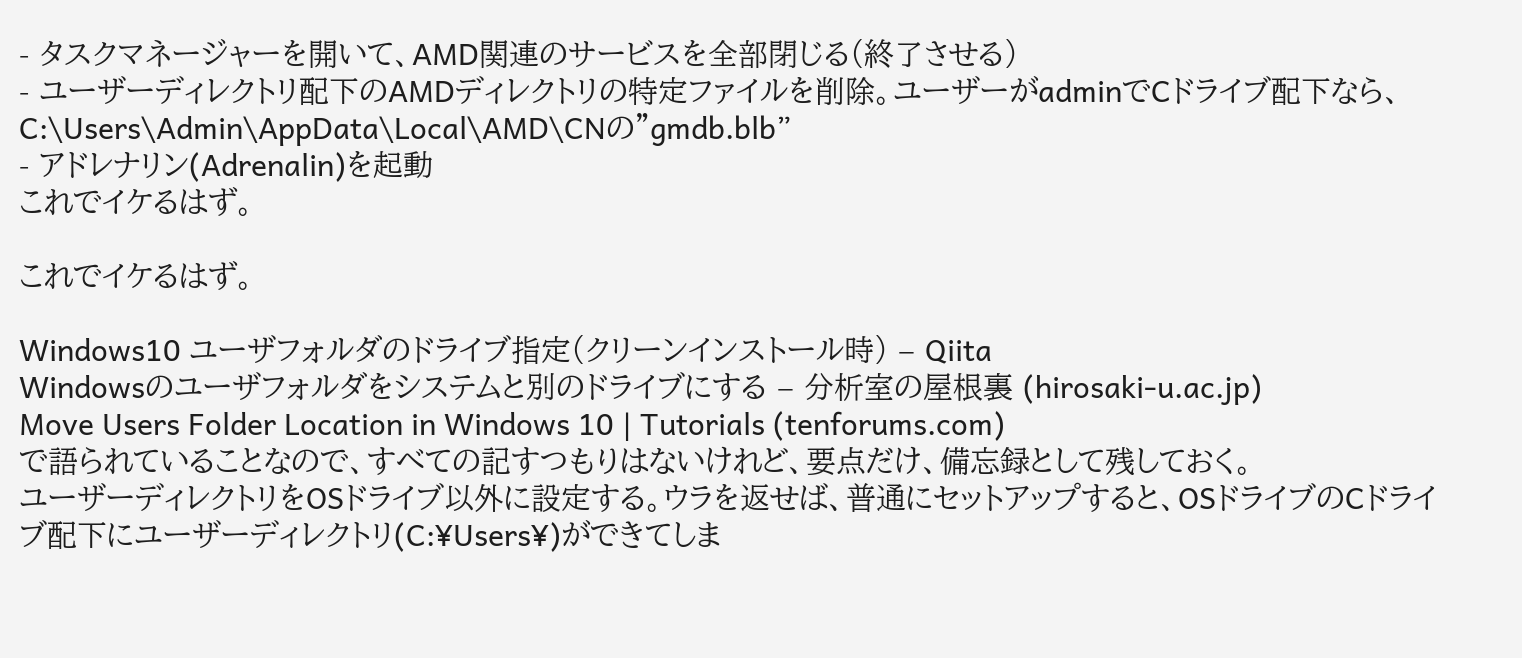- タスクマネージャーを開いて、AMD関連のサービスを全部閉じる(終了させる)
- ユーザーディレクトリ配下のAMDディレクトリの特定ファイルを削除。ユーザーがadminでCドライブ配下なら、 C:\Users\Admin\AppData\Local\AMD\CNの”gmdb.blb”
- アドレナリン(Adrenalin)を起動
これでイケるはず。

これでイケるはず。

Windows10 ユーザフォルダのドライブ指定(クリーンインストール時) – Qiita
Windowsのユーザフォルダをシステムと別のドライブにする – 分析室の屋根裏 (hirosaki-u.ac.jp)
Move Users Folder Location in Windows 10 | Tutorials (tenforums.com)
で語られていることなので、すべての記すつもりはないけれど、要点だけ、備忘録として残しておく。
ユーザーディレクトリをOSドライブ以外に設定する。ウラを返せば、普通にセットアップすると、OSドライブのCドライブ配下にユーザーディレクトリ(C:¥Users¥)ができてしま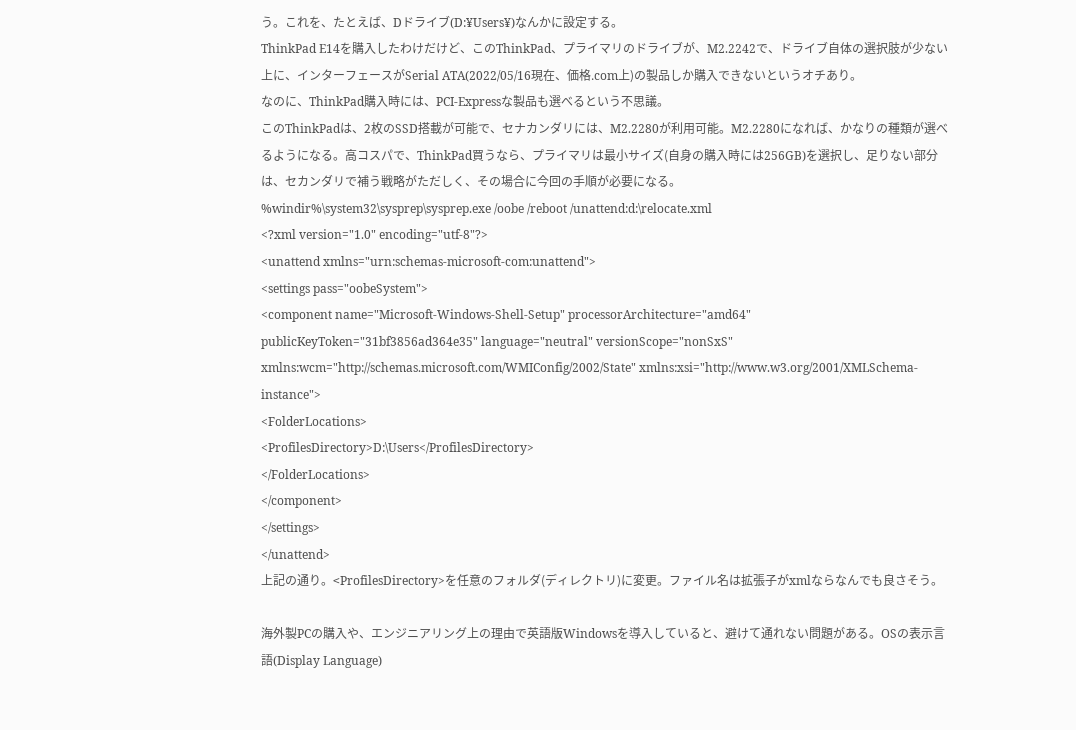う。これを、たとえば、Dドライブ(D:¥Users¥)なんかに設定する。
ThinkPad E14を購入したわけだけど、このThinkPad、プライマリのドライブが、M2.2242で、ドライブ自体の選択肢が少ない上に、インターフェースがSerial ATA(2022/05/16現在、価格.com上)の製品しか購入できないというオチあり。
なのに、ThinkPad購入時には、PCI-Expressな製品も選べるという不思議。
このThinkPadは、2枚のSSD搭載が可能で、セナカンダリには、M2.2280が利用可能。M2.2280になれば、かなりの種類が選べるようになる。高コスパで、ThinkPad買うなら、プライマリは最小サイズ(自身の購入時には256GB)を選択し、足りない部分は、セカンダリで補う戦略がただしく、その場合に今回の手順が必要になる。
%windir%\system32\sysprep\sysprep.exe /oobe /reboot /unattend:d:\relocate.xml
<?xml version="1.0" encoding="utf-8"?>
<unattend xmlns="urn:schemas-microsoft-com:unattend">
<settings pass="oobeSystem">
<component name="Microsoft-Windows-Shell-Setup" processorArchitecture="amd64" publicKeyToken="31bf3856ad364e35" language="neutral" versionScope="nonSxS" xmlns:wcm="http://schemas.microsoft.com/WMIConfig/2002/State" xmlns:xsi="http://www.w3.org/2001/XMLSchema-instance">
<FolderLocations>
<ProfilesDirectory>D:\Users</ProfilesDirectory>
</FolderLocations>
</component>
</settings>
</unattend>
上記の通り。<ProfilesDirectory>を任意のフォルダ(ディレクトリ)に変更。ファイル名は拡張子がxmlならなんでも良さそう。

海外製PCの購入や、エンジニアリング上の理由で英語版Windowsを導入していると、避けて通れない問題がある。OSの表示言語(Display Language)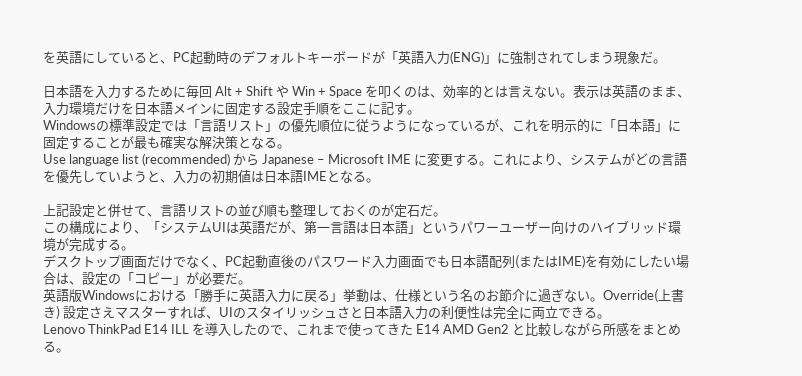を英語にしていると、PC起動時のデフォルトキーボードが「英語入力(ENG)」に強制されてしまう現象だ。

日本語を入力するために毎回 Alt + Shift や Win + Space を叩くのは、効率的とは言えない。表示は英語のまま、入力環境だけを日本語メインに固定する設定手順をここに記す。
Windowsの標準設定では「言語リスト」の優先順位に従うようになっているが、これを明示的に「日本語」に固定することが最も確実な解決策となる。
Use language list (recommended) から Japanese – Microsoft IME に変更する。これにより、システムがどの言語を優先していようと、入力の初期値は日本語IMEとなる。

上記設定と併せて、言語リストの並び順も整理しておくのが定石だ。
この構成により、「システムUIは英語だが、第一言語は日本語」というパワーユーザー向けのハイブリッド環境が完成する。
デスクトップ画面だけでなく、PC起動直後のパスワード入力画面でも日本語配列(またはIME)を有効にしたい場合は、設定の「コピー」が必要だ。
英語版Windowsにおける「勝手に英語入力に戻る」挙動は、仕様という名のお節介に過ぎない。Override(上書き) 設定さえマスターすれば、UIのスタイリッシュさと日本語入力の利便性は完全に両立できる。
Lenovo ThinkPad E14 ILL を導入したので、これまで使ってきた E14 AMD Gen2 と比較しながら所感をまとめる。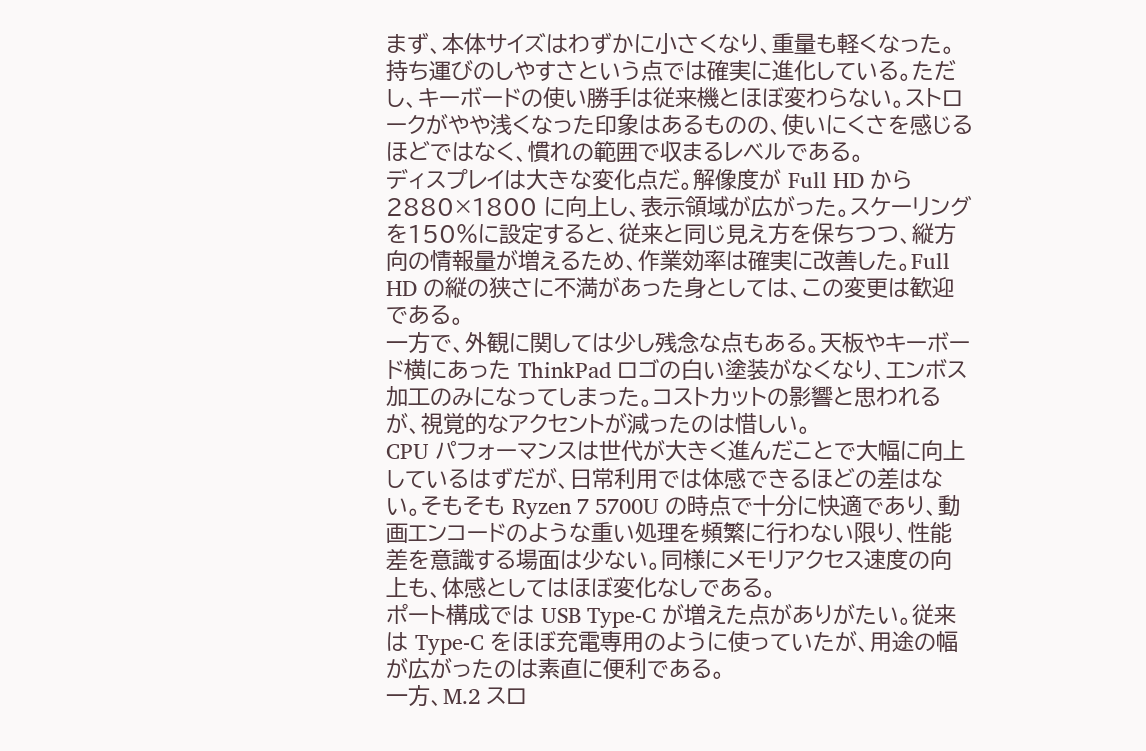まず、本体サイズはわずかに小さくなり、重量も軽くなった。持ち運びのしやすさという点では確実に進化している。ただし、キーボードの使い勝手は従来機とほぼ変わらない。ストロークがやや浅くなった印象はあるものの、使いにくさを感じるほどではなく、慣れの範囲で収まるレベルである。
ディスプレイは大きな変化点だ。解像度が Full HD から 2880×1800 に向上し、表示領域が広がった。スケーリングを150%に設定すると、従来と同じ見え方を保ちつつ、縦方向の情報量が増えるため、作業効率は確実に改善した。Full HD の縦の狭さに不満があった身としては、この変更は歓迎である。
一方で、外観に関しては少し残念な点もある。天板やキーボード横にあった ThinkPad ロゴの白い塗装がなくなり、エンボス加工のみになってしまった。コストカットの影響と思われるが、視覚的なアクセントが減ったのは惜しい。
CPU パフォーマンスは世代が大きく進んだことで大幅に向上しているはずだが、日常利用では体感できるほどの差はない。そもそも Ryzen 7 5700U の時点で十分に快適であり、動画エンコードのような重い処理を頻繁に行わない限り、性能差を意識する場面は少ない。同様にメモリアクセス速度の向上も、体感としてはほぼ変化なしである。
ポート構成では USB Type-C が増えた点がありがたい。従来は Type-C をほぼ充電専用のように使っていたが、用途の幅が広がったのは素直に便利である。
一方、M.2 スロ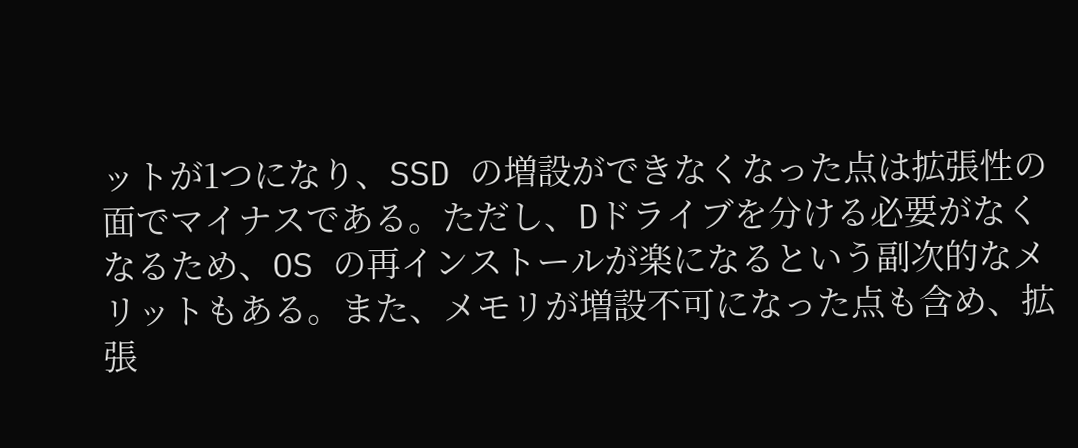ットが1つになり、SSD の増設ができなくなった点は拡張性の面でマイナスである。ただし、Dドライブを分ける必要がなくなるため、OS の再インストールが楽になるという副次的なメリットもある。また、メモリが増設不可になった点も含め、拡張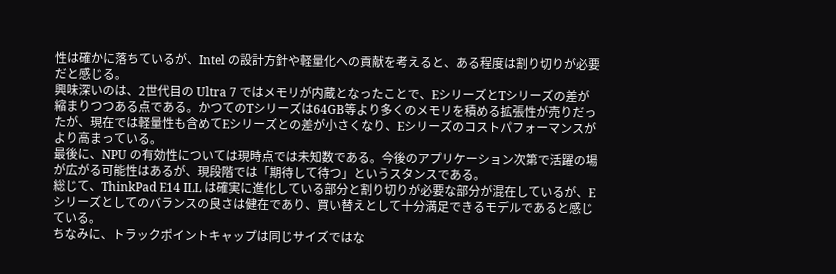性は確かに落ちているが、Intel の設計方針や軽量化への貢献を考えると、ある程度は割り切りが必要だと感じる。
興味深いのは、2世代目の Ultra 7 ではメモリが内蔵となったことで、EシリーズとTシリーズの差が縮まりつつある点である。かつてのTシリーズは64GB等より多くのメモリを積める拡張性が売りだったが、現在では軽量性も含めてEシリーズとの差が小さくなり、Eシリーズのコストパフォーマンスがより高まっている。
最後に、NPU の有効性については現時点では未知数である。今後のアプリケーション次第で活躍の場が広がる可能性はあるが、現段階では「期待して待つ」というスタンスである。
総じて、ThinkPad E14 ILL は確実に進化している部分と割り切りが必要な部分が混在しているが、Eシリーズとしてのバランスの良さは健在であり、買い替えとして十分満足できるモデルであると感じている。
ちなみに、トラックポイントキャップは同じサイズではな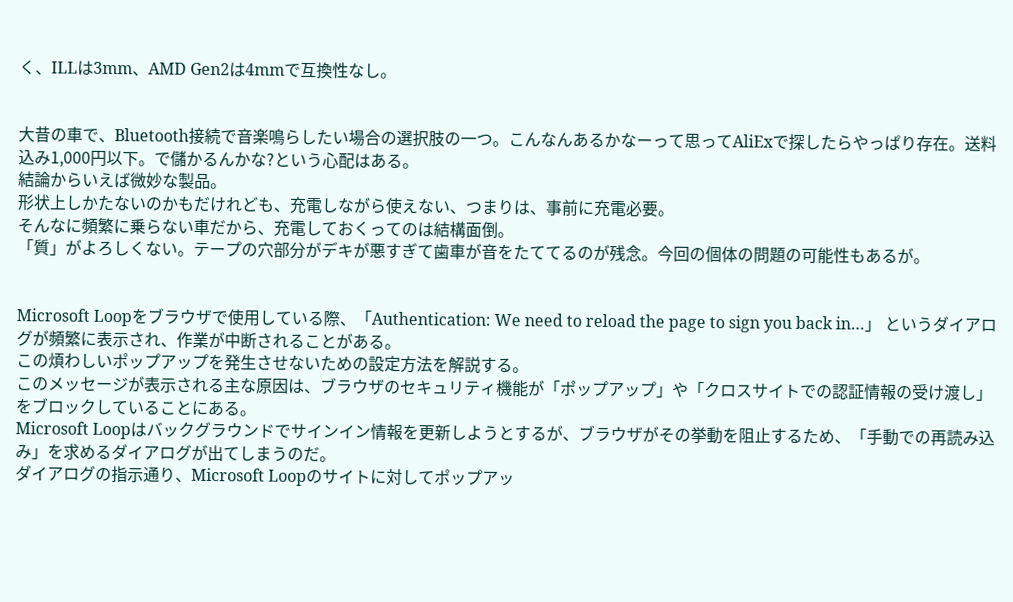く、ILLは3mm、AMD Gen2は4mmで互換性なし。


大昔の車で、Bluetooth接続で音楽鳴らしたい場合の選択肢の一つ。こんなんあるかなーって思ってAliExで探したらやっぱり存在。送料込み1,000円以下。で儲かるんかな?という心配はある。
結論からいえば微妙な製品。
形状上しかたないのかもだけれども、充電しながら使えない、つまりは、事前に充電必要。
そんなに頻繁に乗らない車だから、充電しておくってのは結構面倒。
「質」がよろしくない。テープの穴部分がデキが悪すぎて歯車が音をたててるのが残念。今回の個体の問題の可能性もあるが。


Microsoft Loopをブラウザで使用している際、「Authentication: We need to reload the page to sign you back in…」 というダイアログが頻繁に表示され、作業が中断されることがある。
この煩わしいポップアップを発生させないための設定方法を解説する。
このメッセージが表示される主な原因は、ブラウザのセキュリティ機能が「ポップアップ」や「クロスサイトでの認証情報の受け渡し」をブロックしていることにある。
Microsoft Loopはバックグラウンドでサインイン情報を更新しようとするが、ブラウザがその挙動を阻止するため、「手動での再読み込み」を求めるダイアログが出てしまうのだ。
ダイアログの指示通り、Microsoft Loopのサイトに対してポップアッ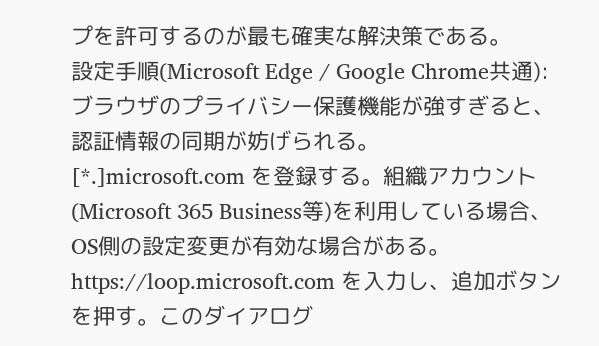プを許可するのが最も確実な解決策である。
設定手順(Microsoft Edge / Google Chrome共通):
ブラウザのプライバシー保護機能が強すぎると、認証情報の同期が妨げられる。
[*.]microsoft.com を登録する。組織アカウント(Microsoft 365 Business等)を利用している場合、OS側の設定変更が有効な場合がある。
https://loop.microsoft.com を入力し、追加ボタンを押す。このダイアログ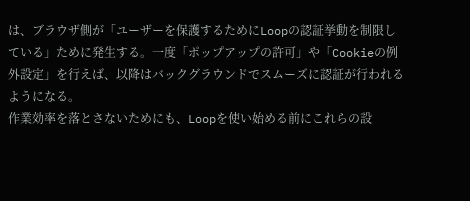は、ブラウザ側が「ユーザーを保護するためにLoopの認証挙動を制限している」ために発生する。一度「ポップアップの許可」や「Cookieの例外設定」を行えば、以降はバックグラウンドでスムーズに認証が行われるようになる。
作業効率を落とさないためにも、Loopを使い始める前にこれらの設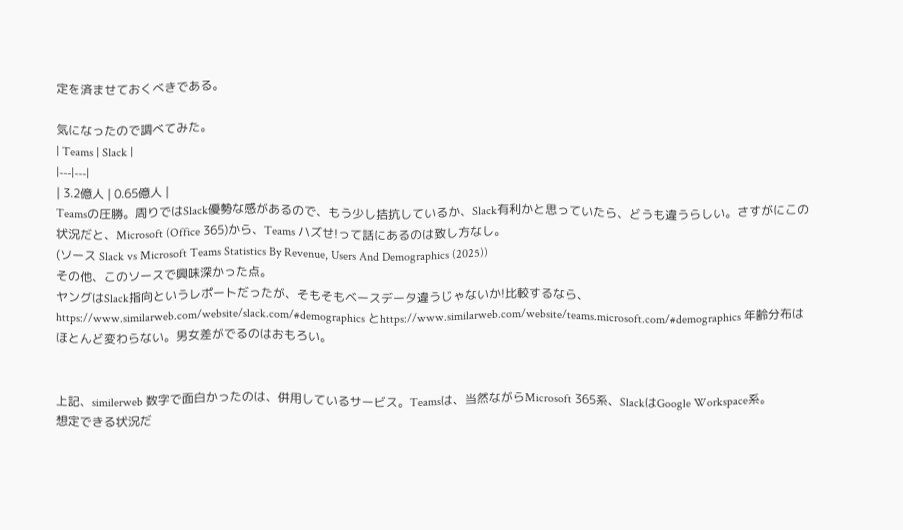定を済ませておくべきである。

気になったので調べてみた。
| Teams | Slack |
|---|---|
| 3.2億人 | 0.65億人 |
Teamsの圧勝。周りではSlack優勢な感があるので、もう少し拮抗しているか、Slack有利かと思っていたら、どうも違うらしい。さすがにこの状況だと、Microsoft (Office 365)から、Teams ハズせ!って話にあるのは致し方なし。
(ソース Slack vs Microsoft Teams Statistics By Revenue, Users And Demographics (2025))
その他、このソースで興味深かった点。
ヤングはSlack指向というレポートだったが、そもそもベースデータ違うじゃないか!比較するなら、https://www.similarweb.com/website/slack.com/#demographics とhttps://www.similarweb.com/website/teams.microsoft.com/#demographics 年齢分布はほとんど変わらない。男女差がでるのはおもろい。


上記、similerweb 数字で面白かったのは、併用しているサービス。Teamsは、当然ながらMicrosoft 365系、SlackはGoogle Workspace系。
想定できる状況だ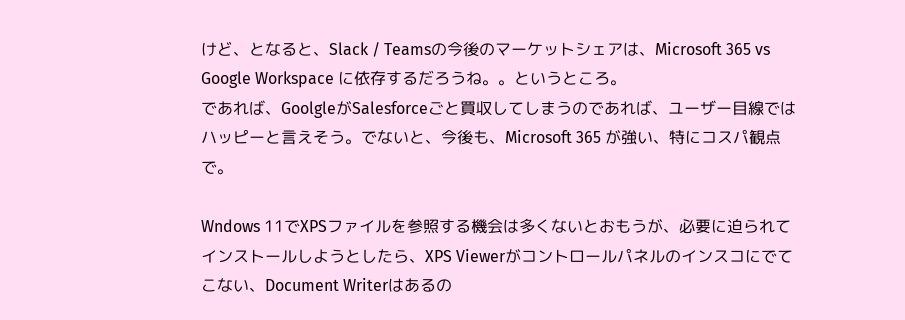けど、となると、Slack / Teamsの今後のマーケットシェアは、Microsoft 365 vs Google Workspace に依存するだろうね。。というところ。
であれば、GoolgleがSalesforceごと買収してしまうのであれば、ユーザー目線ではハッピーと言えそう。でないと、今後も、Microsoft 365 が強い、特にコスパ観点で。

Wndows 11でXPSファイルを参照する機会は多くないとおもうが、必要に迫られてインストールしようとしたら、XPS Viewerがコントロールパネルのインスコにでてこない、Document Writerはあるの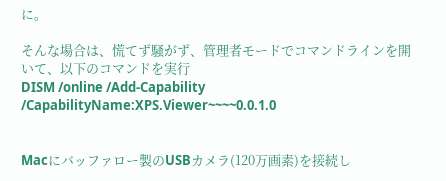に。

そんな場合は、慌てず騒がず、管理者モードでコマンドラインを開いて、以下のコマンドを実行
DISM /online /Add-Capability /CapabilityName:XPS.Viewer~~~~0.0.1.0


Macにバッファロー製のUSBカメラ(120万画素)を接続し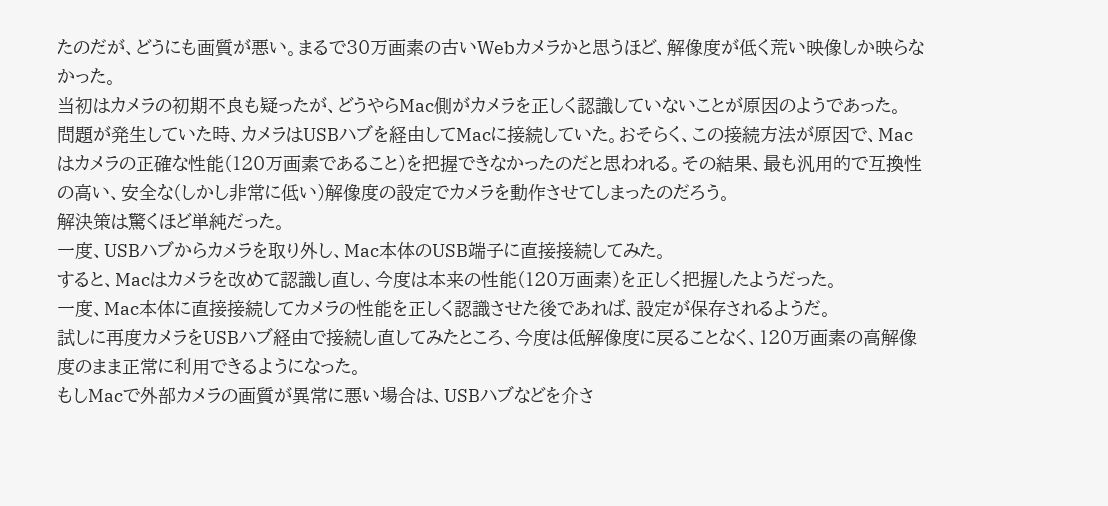たのだが、どうにも画質が悪い。まるで30万画素の古いWebカメラかと思うほど、解像度が低く荒い映像しか映らなかった。
当初はカメラの初期不良も疑ったが、どうやらMac側がカメラを正しく認識していないことが原因のようであった。
問題が発生していた時、カメラはUSBハブを経由してMacに接続していた。おそらく、この接続方法が原因で、Macはカメラの正確な性能(120万画素であること)を把握できなかったのだと思われる。その結果、最も汎用的で互換性の高い、安全な(しかし非常に低い)解像度の設定でカメラを動作させてしまったのだろう。
解決策は驚くほど単純だった。
一度、USBハブからカメラを取り外し、Mac本体のUSB端子に直接接続してみた。
すると、Macはカメラを改めて認識し直し、今度は本来の性能(120万画素)を正しく把握したようだった。
一度、Mac本体に直接接続してカメラの性能を正しく認識させた後であれば、設定が保存されるようだ。
試しに再度カメラをUSBハブ経由で接続し直してみたところ、今度は低解像度に戻ることなく、120万画素の高解像度のまま正常に利用できるようになった。
もしMacで外部カメラの画質が異常に悪い場合は、USBハブなどを介さ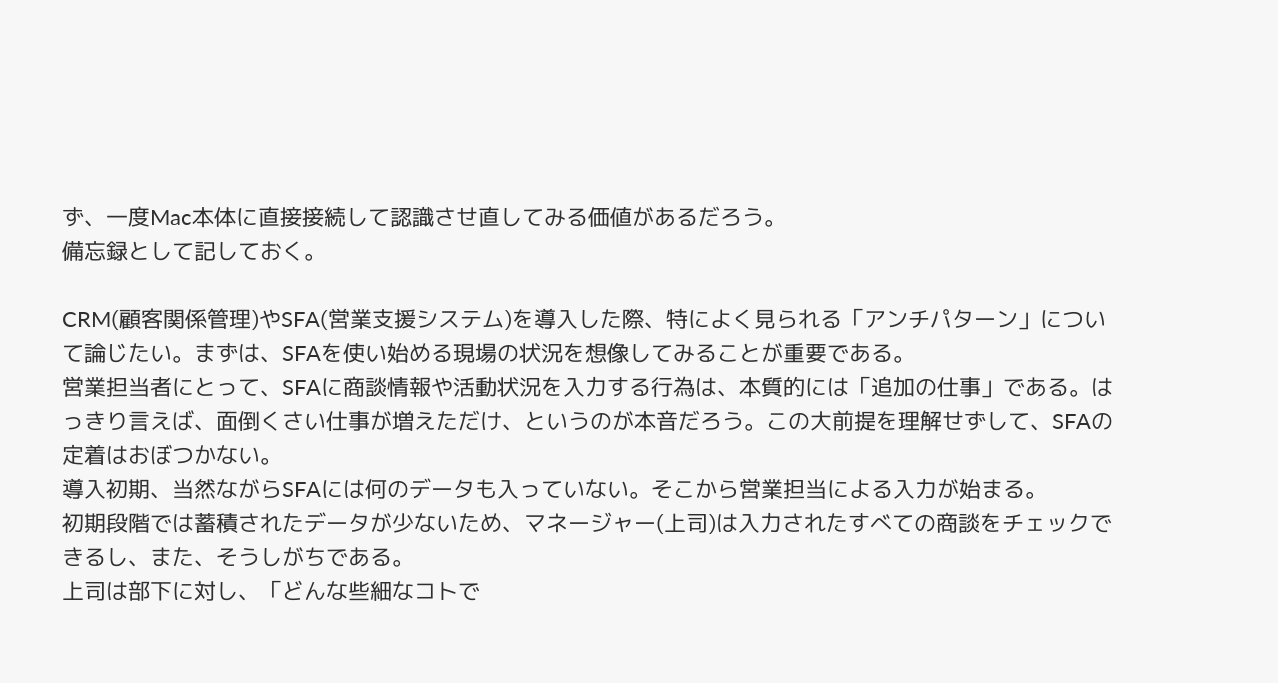ず、一度Mac本体に直接接続して認識させ直してみる価値があるだろう。
備忘録として記しておく。

CRM(顧客関係管理)やSFA(営業支援システム)を導入した際、特によく見られる「アンチパターン」について論じたい。まずは、SFAを使い始める現場の状況を想像してみることが重要である。
営業担当者にとって、SFAに商談情報や活動状況を入力する行為は、本質的には「追加の仕事」である。はっきり言えば、面倒くさい仕事が増えただけ、というのが本音だろう。この大前提を理解せずして、SFAの定着はおぼつかない。
導入初期、当然ながらSFAには何のデータも入っていない。そこから営業担当による入力が始まる。
初期段階では蓄積されたデータが少ないため、マネージャー(上司)は入力されたすべての商談をチェックできるし、また、そうしがちである。
上司は部下に対し、「どんな些細なコトで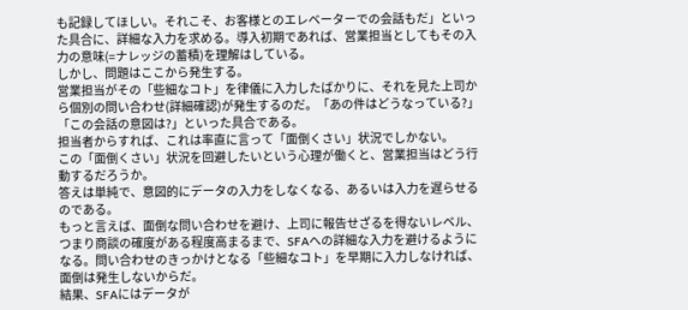も記録してほしい。それこそ、お客様とのエレベーターでの会話もだ」といった具合に、詳細な入力を求める。導入初期であれば、営業担当としてもその入力の意味(=ナレッジの蓄積)を理解はしている。
しかし、問題はここから発生する。
営業担当がその「些細なコト」を律儀に入力したばかりに、それを見た上司から個別の問い合わせ(詳細確認)が発生するのだ。「あの件はどうなっている?」「この会話の意図は?」といった具合である。
担当者からすれば、これは率直に言って「面倒くさい」状況でしかない。
この「面倒くさい」状況を回避したいという心理が働くと、営業担当はどう行動するだろうか。
答えは単純で、意図的にデータの入力をしなくなる、あるいは入力を遅らせるのである。
もっと言えば、面倒な問い合わせを避け、上司に報告せざるを得ないレベル、つまり商談の確度がある程度高まるまで、SFAへの詳細な入力を避けるようになる。問い合わせのきっかけとなる「些細なコト」を早期に入力しなければ、面倒は発生しないからだ。
結果、SFAにはデータが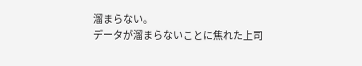溜まらない。
データが溜まらないことに焦れた上司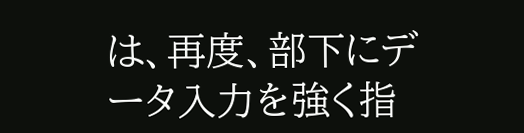は、再度、部下にデータ入力を強く指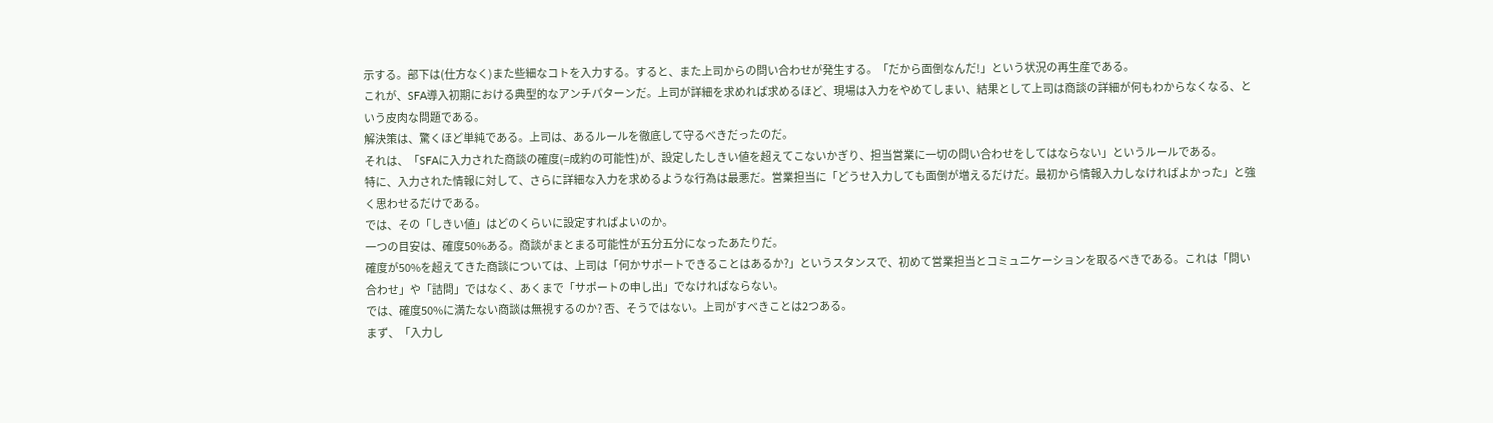示する。部下は(仕方なく)また些細なコトを入力する。すると、また上司からの問い合わせが発生する。「だから面倒なんだ!」という状況の再生産である。
これが、SFA導入初期における典型的なアンチパターンだ。上司が詳細を求めれば求めるほど、現場は入力をやめてしまい、結果として上司は商談の詳細が何もわからなくなる、という皮肉な問題である。
解決策は、驚くほど単純である。上司は、あるルールを徹底して守るべきだったのだ。
それは、「SFAに入力された商談の確度(=成約の可能性)が、設定したしきい値を超えてこないかぎり、担当営業に一切の問い合わせをしてはならない」というルールである。
特に、入力された情報に対して、さらに詳細な入力を求めるような行為は最悪だ。営業担当に「どうせ入力しても面倒が増えるだけだ。最初から情報入力しなければよかった」と強く思わせるだけである。
では、その「しきい値」はどのくらいに設定すればよいのか。
一つの目安は、確度50%ある。商談がまとまる可能性が五分五分になったあたりだ。
確度が50%を超えてきた商談については、上司は「何かサポートできることはあるか?」というスタンスで、初めて営業担当とコミュニケーションを取るべきである。これは「問い合わせ」や「詰問」ではなく、あくまで「サポートの申し出」でなければならない。
では、確度50%に満たない商談は無視するのか? 否、そうではない。上司がすべきことは2つある。
まず、「入力し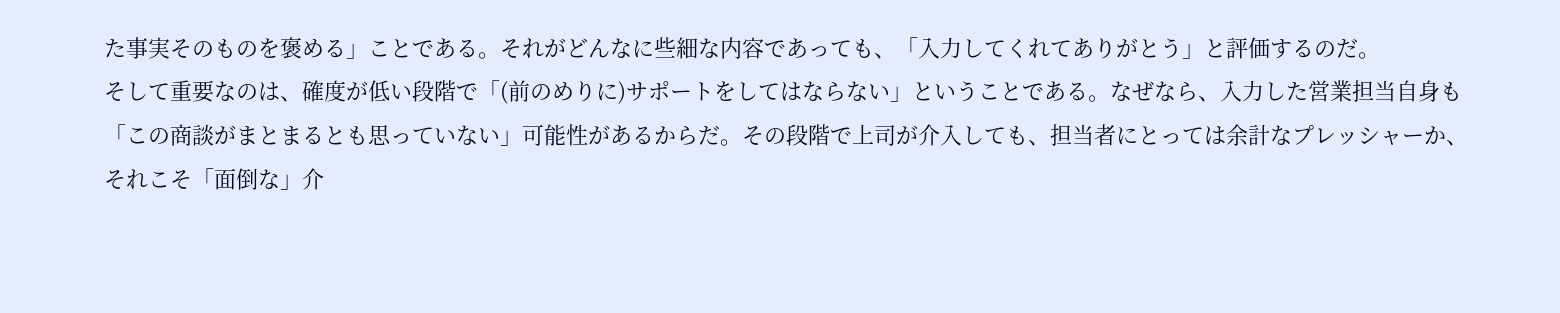た事実そのものを褒める」ことである。それがどんなに些細な内容であっても、「入力してくれてありがとう」と評価するのだ。
そして重要なのは、確度が低い段階で「(前のめりに)サポートをしてはならない」ということである。なぜなら、入力した営業担当自身も「この商談がまとまるとも思っていない」可能性があるからだ。その段階で上司が介入しても、担当者にとっては余計なプレッシャーか、それこそ「面倒な」介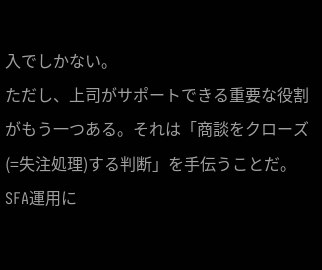入でしかない。
ただし、上司がサポートできる重要な役割がもう一つある。それは「商談をクローズ(=失注処理)する判断」を手伝うことだ。
SFA運用に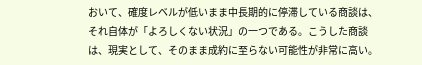おいて、確度レベルが低いまま中長期的に停滞している商談は、それ自体が「よろしくない状況」の一つである。こうした商談は、現実として、そのまま成約に至らない可能性が非常に高い。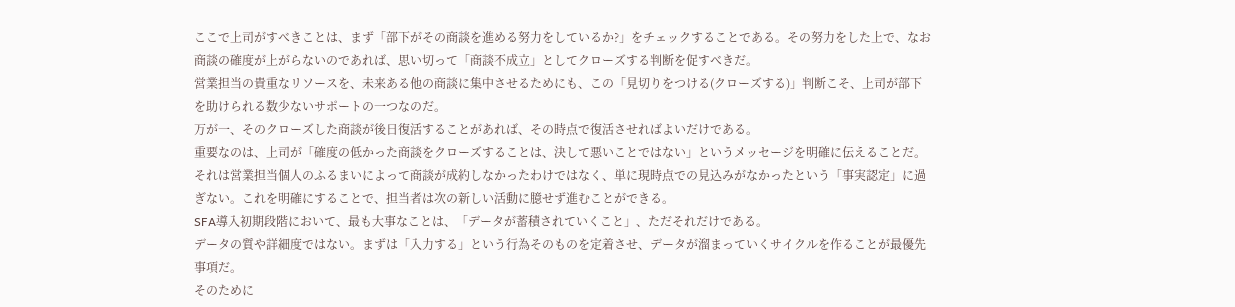ここで上司がすべきことは、まず「部下がその商談を進める努力をしているか?」をチェックすることである。その努力をした上で、なお商談の確度が上がらないのであれば、思い切って「商談不成立」としてクローズする判断を促すべきだ。
営業担当の貴重なリソースを、未来ある他の商談に集中させるためにも、この「見切りをつける(クローズする)」判断こそ、上司が部下を助けられる数少ないサポートの一つなのだ。
万が一、そのクローズした商談が後日復活することがあれば、その時点で復活させればよいだけである。
重要なのは、上司が「確度の低かった商談をクローズすることは、決して悪いことではない」というメッセージを明確に伝えることだ。それは営業担当個人のふるまいによって商談が成約しなかったわけではなく、単に現時点での見込みがなかったという「事実認定」に過ぎない。これを明確にすることで、担当者は次の新しい活動に臆せず進むことができる。
SFA導入初期段階において、最も大事なことは、「データが蓄積されていくこと」、ただそれだけである。
データの質や詳細度ではない。まずは「入力する」という行為そのものを定着させ、データが溜まっていくサイクルを作ることが最優先事項だ。
そのために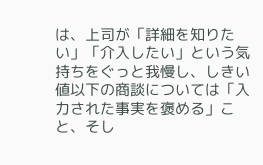は、上司が「詳細を知りたい」「介入したい」という気持ちをぐっと我慢し、しきい値以下の商談については「入力された事実を褒める」こと、そし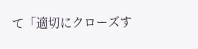て「適切にクローズす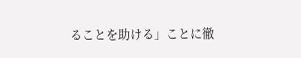ることを助ける」ことに徹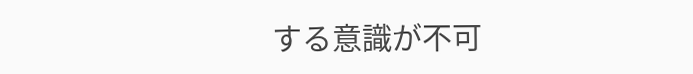する意識が不可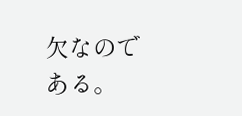欠なのである。